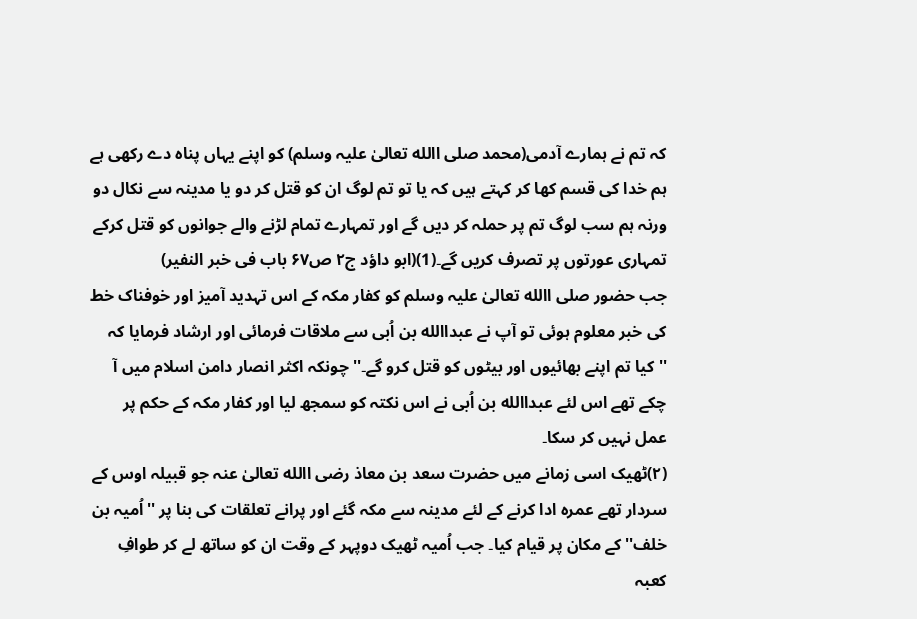کہ تم نے ہمارے آدمی(محمد صلی االله تعالیٰ علیہ وسلم) کو اپنے یہاں پناہ دے رکھی ہے ہم خدا کی قسم کھا کر کہتے ہیں کہ یا تو تم لوگ ان کو قتل کر دو یا مدینہ سے نکال دو ورنہ ہم سب لوگ تم پر حملہ کر دیں گے اور تمہارے تمام لڑنے والے جوانوں کو قتل کرکے تمہاری عورتوں پر تصرف کریں گے۔(1)(ابو داؤد ج۲ ص۶۷ باب فی خبر النفیر)
جب حضور صلی االله تعالیٰ علیہ وسلم کو کفار مکہ کے اس تہدید آمیز اور خوفناک خط کی خبر معلوم ہوئی تو آپ نے عبداالله بن اُبی سے ملاقات فرمائی اور ارشاد فرمایا کہ ''کیا تم اپنے بھائیوں اور بیٹوں کو قتل کرو گے۔'' چونکہ اکثر انصار دامن اسلام میں آ چکے تھے اس لئے عبداالله بن اُبی نے اس نکتہ کو سمجھ لیا اور کفار مکہ کے حکم پر عمل نہیں کر سکا۔
(۲)ٹھیک اسی زمانے میں حضرت سعد بن معاذ رضی االله تعالیٰ عنہ جو قبیلہ اوس کے سردار تھے عمرہ ادا کرنے کے لئے مدینہ سے مکہ گئے اور پرانے تعلقات کی بنا پر ''اُمیہ بن خلف''کے مکان پر قیام کیا۔ جب اُمیہ ٹھیک دوپہر کے وقت ان کو ساتھ لے کر طوافِ کعبہ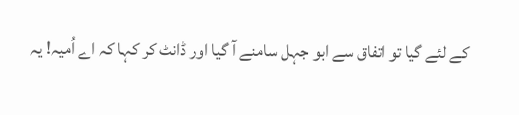کے لئے گیا تو اتفاق سے ابو جہل سامنے آ گیا اور ڈانٹ کر کہا کہ اے اُمیہ! یہ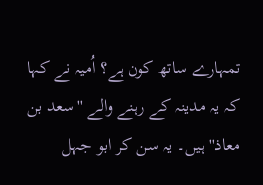تمہارے ساتھ کون ہے؟ اُمیہ نے کہا کہ یہ مدینہ کے رہنے والے ''سعد بن معاذ'' ہیں۔ یہ سن کر ابو جہل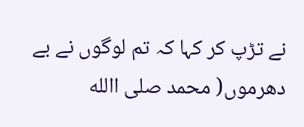نے تڑپ کر کہا کہ تم لوگوں نے بے دھرموں( محمد صلی االله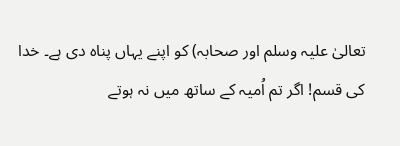تعالیٰ علیہ وسلم اور صحابہ) کو اپنے یہاں پناہ دی ہے۔ خدا کی قسم! اگر تم اُمیہ کے ساتھ میں نہ ہوتے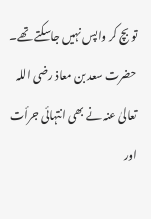تو بچ کر واپس نہیں جاسکتے تھے۔ حضرت سعد بن معاذ رضی اللہ تعالیٰ عنہ نے بھی انتہائی جرأت اور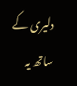دلیری کے ساتھ یہ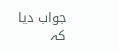جواب دیا کہ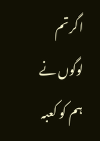اگر تم لوگوں نے ہم کو کعبہ